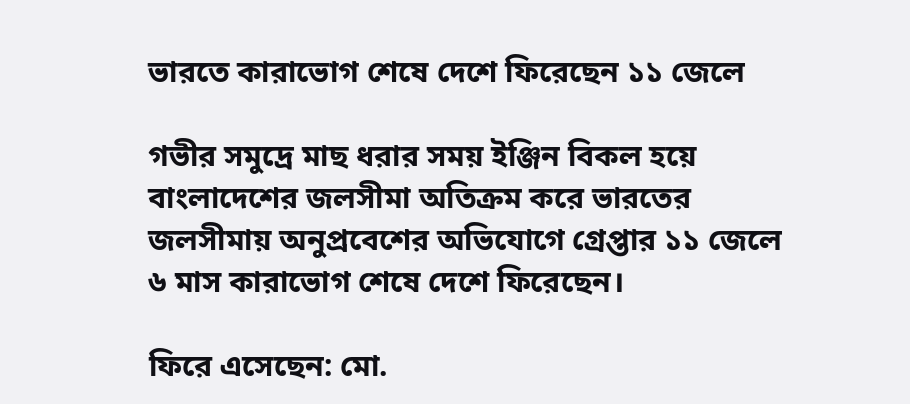ভারতে কারাভোগ শেষে দেশে ফিরেছেন ১১ জেলে

গভীর সমুদ্রে মাছ ধরার সময় ইঞ্জিন বিকল হয়ে বাংলাদেশের জলসীমা অতিক্রম করে ভারতের জলসীমায় অনুপ্রবেশের অভিযোগে গ্রেপ্তার ১১ জেলে ৬ মাস কারাভোগ শেষে দেশে ফিরেছেন।

ফিরে এসেছেন: মো.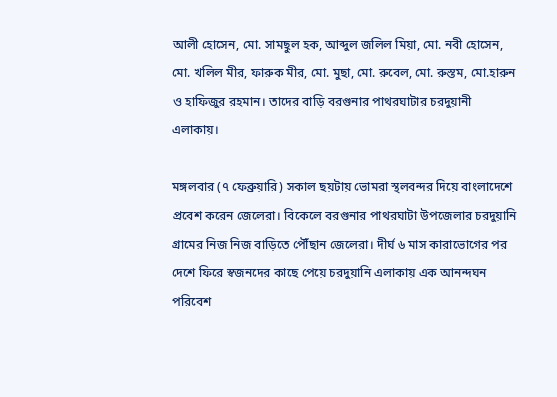আলী হোসেন, মো. সামছুল হক, আব্দুল জলিল মিয়া, মো. নবী হোসেন, মো. খলিল মীর, ফারুক মীর, মো. মুছা, মো. রুবেল, মো. রুস্তম, মো.হারুন ও হাফিজুর রহমান। তাদের বাড়ি বরগুনার পাথরঘাটার চরদুয়ানী এলাকায়।

মঙ্গলবার (৭ ফেব্রুয়ারি) সকাল ছয়টায় ভোমরা স্থলবন্দর দিয়ে বাংলাদেশে প্রবেশ করেন জেলেরা। বিকেলে বরগুনার পাথরঘাটা উপজেলার চরদুয়ানি গ্রামের নিজ নিজ বাড়িতে পৌঁছান জেলেরা। দীর্ঘ ৬ মাস কারাভোগের পর দেশে ফিরে স্বজনদের কাছে পেয়ে চরদুয়ানি এলাকায় এক আনন্দঘন পরিবেশ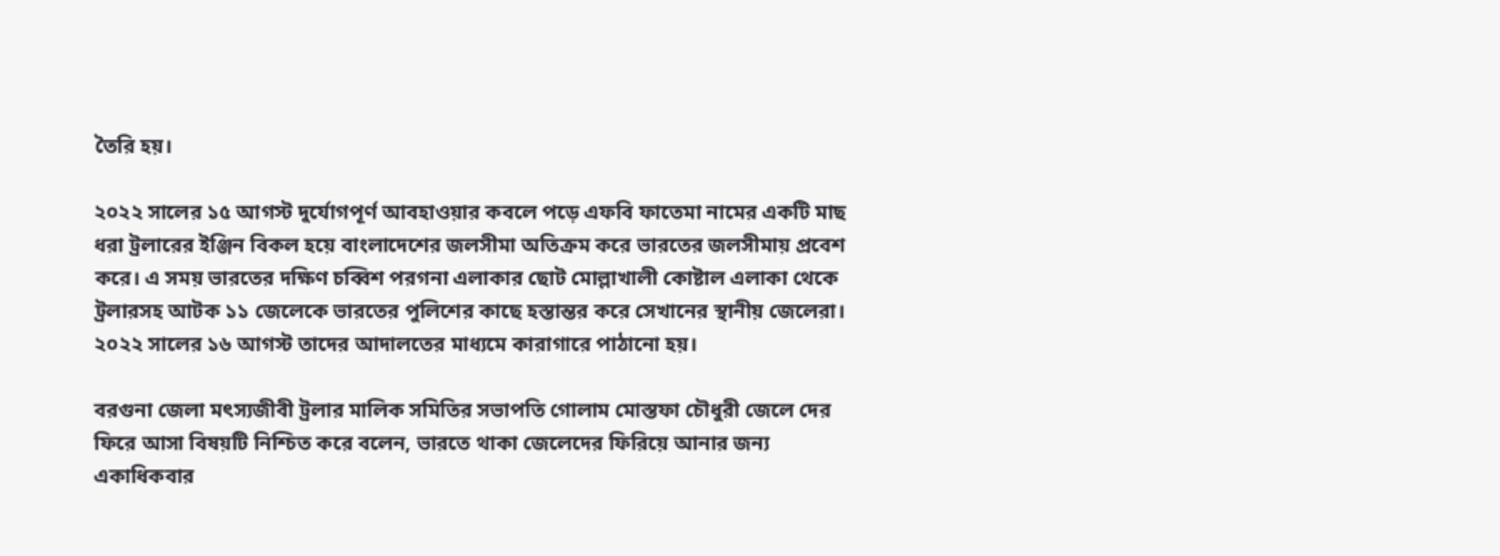তৈরি হয়।

২০২২ সালের ১৫ আগস্ট দুর্যোগপূর্ণ আবহাওয়ার কবলে পড়ে এফবি ফাতেমা নামের একটি মাছ ধরা ট্রলারের ইঞ্জিন বিকল হয়ে বাংলাদেশের জলসীমা অতিক্রম করে ভারতের জলসীমায় প্রবেশ করে। এ সময় ভারতের দক্ষিণ চব্বিশ পরগনা এলাকার ছোট মোল্লাখালী কোষ্টাল এলাকা থেকে ট্রলারসহ আটক ১১ জেলেকে ভারতের পুলিশের কাছে হস্তান্তর করে সেখানের স্থানীয় জেলেরা। ২০২২ সালের ১৬ আগস্ট তাদের আদালতের মাধ্যমে কারাগারে পাঠানো হয়।

বরগুনা জেলা মৎস্যজীবী ট্রলার মালিক সমিতির সভাপতি গোলাম মোস্তফা চৌধুরী জেলে দের ফিরে আসা বিষয়টি নিশ্চিত করে বলেন, ভারতে থাকা জেলেদের ফিরিয়ে আনার জন্য একাধিকবার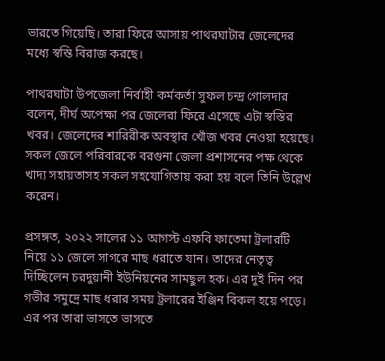ভারতে গিয়েছি। তারা ফিরে আসায় পাথরঘাটার জেলেদের মধ্যে স্বস্তি বিরাজ করছে।

পাথরঘাটা উপজেলা নির্বাহী কর্মকর্তা সুফল চন্দ্র গোলদার বলেন, দীর্ঘ অপেক্ষা পর জেলেরা ফিরে এসেছে এটা স্বস্তির খবর। জেলেদের শারিরীক অবস্থার খোঁজ খবর নেওয়া হয়েছে। সকল জেলে পরিবারকে বরগুনা জেলা প্রশাসনের পক্ষ থেকে খাদ্য সহায়তাসহ সকল সহযোগিতায় করা হয় বলে তিনি উল্লেখ করেন।

প্রসঙ্গত, ২০২২ সালের ১১ আগস্ট এফবি ফাতেমা ট্রলারটি নিয়ে ১১ জেলে সাগরে মাছ ধরাতে যান। তাদের নেতৃত্ব দিচ্ছিলেন চরদুয়ানী ইউনিয়নের সামছুল হক। এর দুই দিন পর গভীর সমুদ্রে মাছ ধরার সময় ট্রলারের ইঞ্জিন বিকল হয়ে পড়ে। এর পর তারা ভাসতে ভাসতে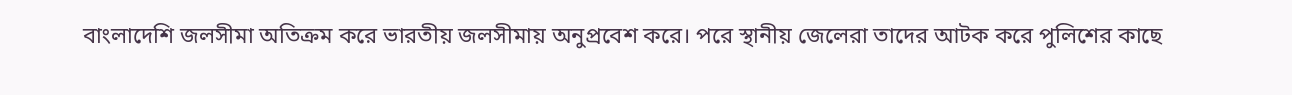বাংলাদেশি জলসীমা অতিক্রম করে ভারতীয় জলসীমায় অনুপ্রবেশ করে। পরে স্থানীয় জেলেরা তাদের আটক করে পুলিশের কাছে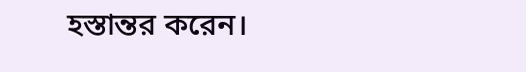হস্তান্তর করেন।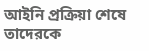আইনি প্রক্রিয়া শেষে তাদেরকে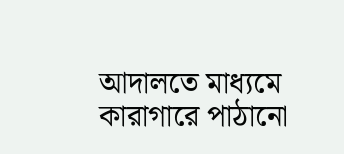আদালতে মাধ্যমে কারাগারে পাঠানো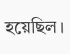হয়েছিল।